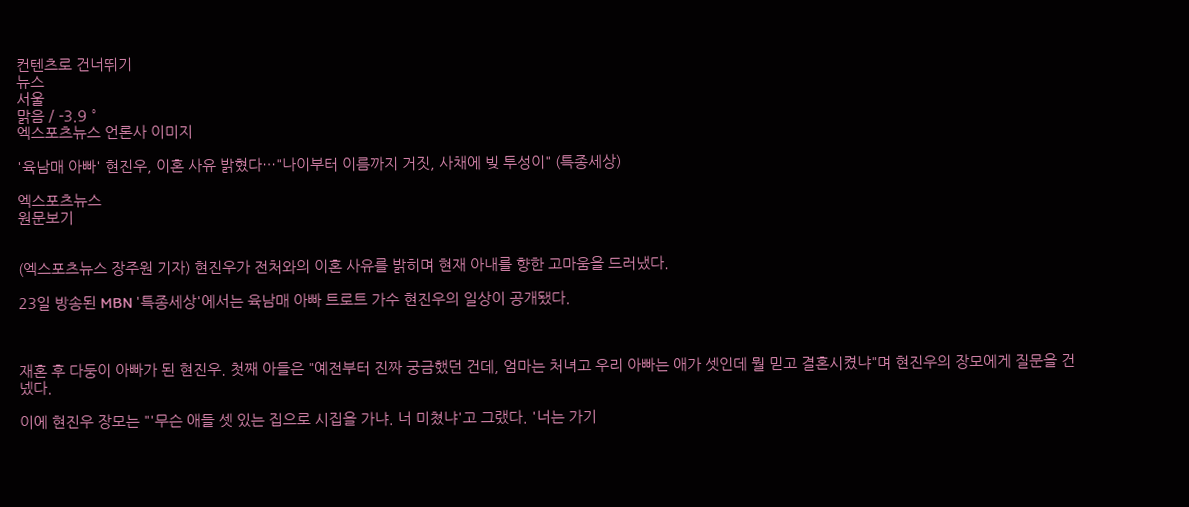컨텐츠로 건너뛰기
뉴스
서울
맑음 / -3.9 °
엑스포츠뉴스 언론사 이미지

'육남매 아빠' 현진우, 이혼 사유 밝혔다…"나이부터 이름까지 거짓, 사채에 빚 투성이" (특종세상)

엑스포츠뉴스
원문보기


(엑스포츠뉴스 장주원 기자) 현진우가 전처와의 이혼 사유를 밝히며 현재 아내를 향한 고마움을 드러냈다.

23일 방송된 MBN '특종세상'에서는 육남매 아빠 트로트 가수 현진우의 일상이 공개됐다.



재혼 후 다둥이 아빠가 된 현진우. 첫째 아들은 "예전부터 진짜 궁금했던 건데, 엄마는 처녀고 우리 아빠는 애가 셋인데 뭘 믿고 결혼시켰냐"며 현진우의 장모에게 질문을 건넸다.

이에 현진우 장모는 "'무슨 애들 셋 있는 집으로 시집을 가냐. 너 미쳤냐'고 그랬다. '너는 가기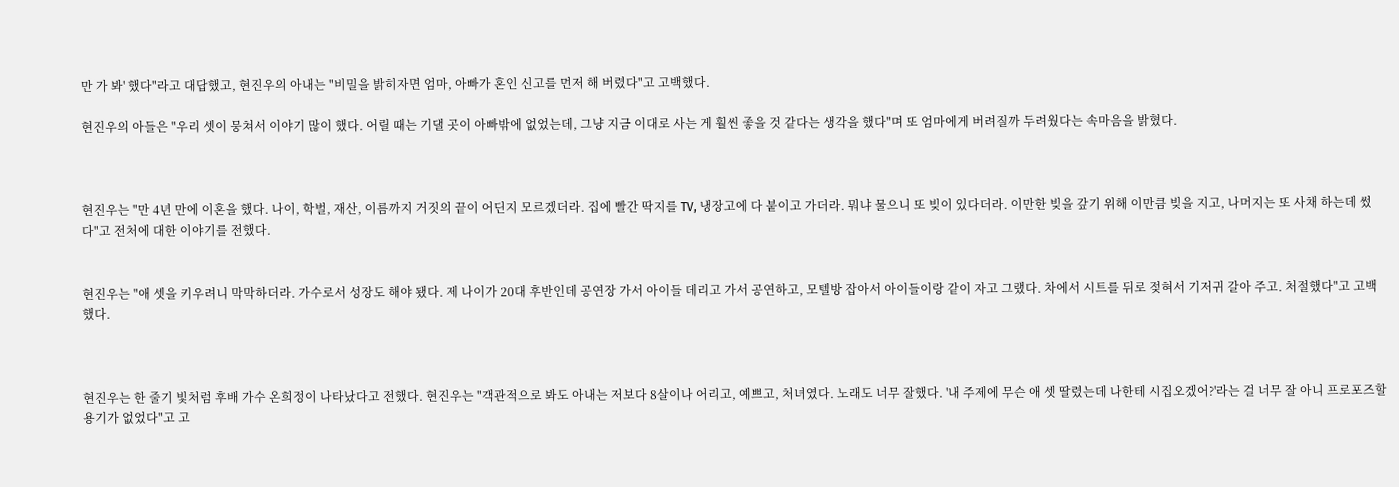만 가 봐' 했다"라고 대답했고, 현진우의 아내는 "비밀을 밝히자면 엄마, 아빠가 혼인 신고를 먼저 해 버렸다"고 고백했다.

현진우의 아들은 "우리 셋이 뭉쳐서 이야기 많이 했다. 어릴 때는 기댈 곳이 아빠밖에 없었는데, 그냥 지금 이대로 사는 게 훨씬 좋을 것 같다는 생각을 했다"며 또 엄마에게 버려질까 두려웠다는 속마음을 밝혔다.



현진우는 "만 4년 만에 이혼을 했다. 나이, 학벌, 재산, 이름까지 거짓의 끝이 어딘지 모르겠더라. 집에 빨간 딱지를 TV, 냉장고에 다 붙이고 가더라. 뭐냐 물으니 또 빚이 있다더라. 이만한 빚을 갚기 위해 이만큼 빚을 지고, 나머지는 또 사채 하는데 썼다"고 전처에 대한 이야기를 전했다.


현진우는 "애 셋을 키우려니 막막하더라. 가수로서 성장도 해야 됐다. 제 나이가 20대 후반인데 공연장 가서 아이들 데리고 가서 공연하고, 모텔방 잡아서 아이들이랑 같이 자고 그랬다. 차에서 시트를 뒤로 젖혀서 기저귀 갈아 주고. 처절했다"고 고백했다.



현진우는 한 줄기 빛처럼 후배 가수 온희정이 나타났다고 전했다. 현진우는 "객관적으로 봐도 아내는 저보다 8살이나 어리고, 예쁘고, 처녀였다. 노래도 너무 잘했다. '내 주제에 무슨 애 셋 딸렸는데 나한테 시집오겠어?'라는 걸 너무 잘 아니 프로포즈할 용기가 없었다"고 고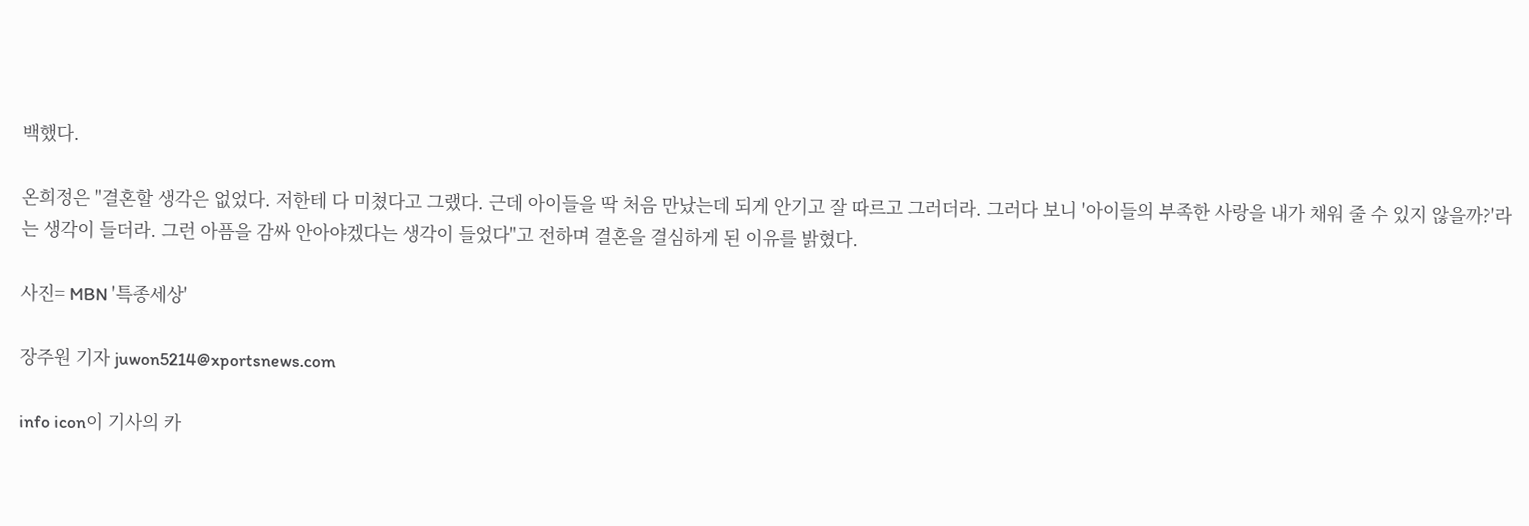백했다.

온희정은 "결혼할 생각은 없었다. 저한테 다 미쳤다고 그랬다. 근데 아이들을 딱 처음 만났는데 되게 안기고 잘 따르고 그러더라. 그러다 보니 '아이들의 부족한 사랑을 내가 채워 줄 수 있지 않을까?'라는 생각이 들더라. 그런 아픔을 감싸 안아야겠다는 생각이 들었다"고 전하며 결혼을 결심하게 된 이유를 밝혔다.

사진= MBN '특종세상'

장주원 기자 juwon5214@xportsnews.com

info icon이 기사의 카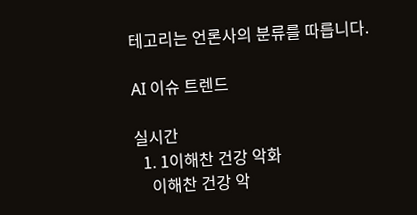테고리는 언론사의 분류를 따릅니다.

AI 이슈 트렌드

실시간
  1. 1이해찬 건강 악화
    이해찬 건강 악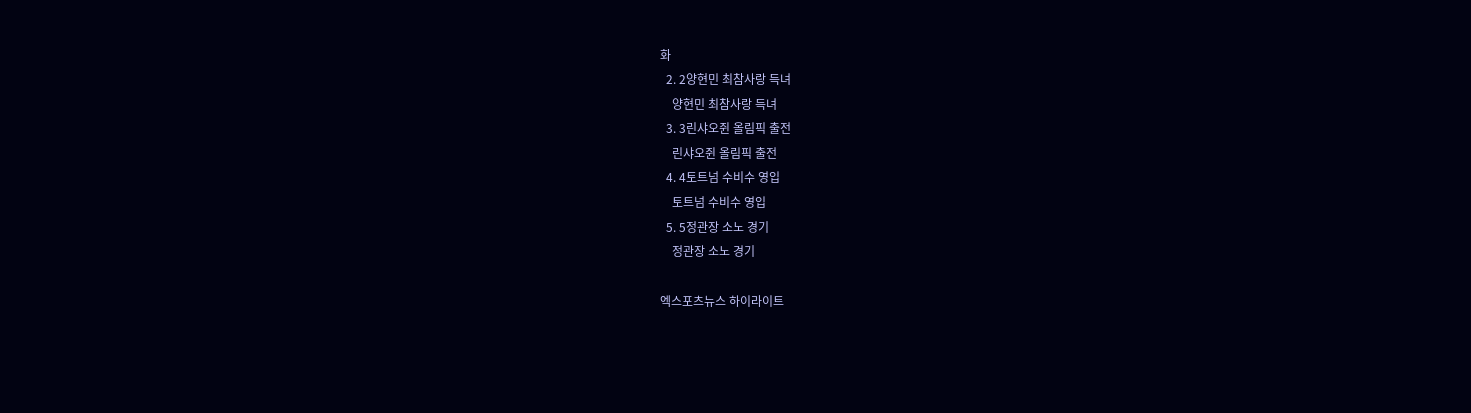화
  2. 2양현민 최참사랑 득녀
    양현민 최참사랑 득녀
  3. 3린샤오쥔 올림픽 출전
    린샤오쥔 올림픽 출전
  4. 4토트넘 수비수 영입
    토트넘 수비수 영입
  5. 5정관장 소노 경기
    정관장 소노 경기

엑스포츠뉴스 하이라이트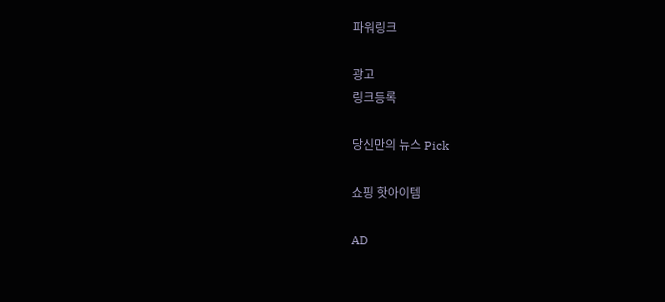파워링크

광고
링크등록

당신만의 뉴스 Pick

쇼핑 핫아이템

AD